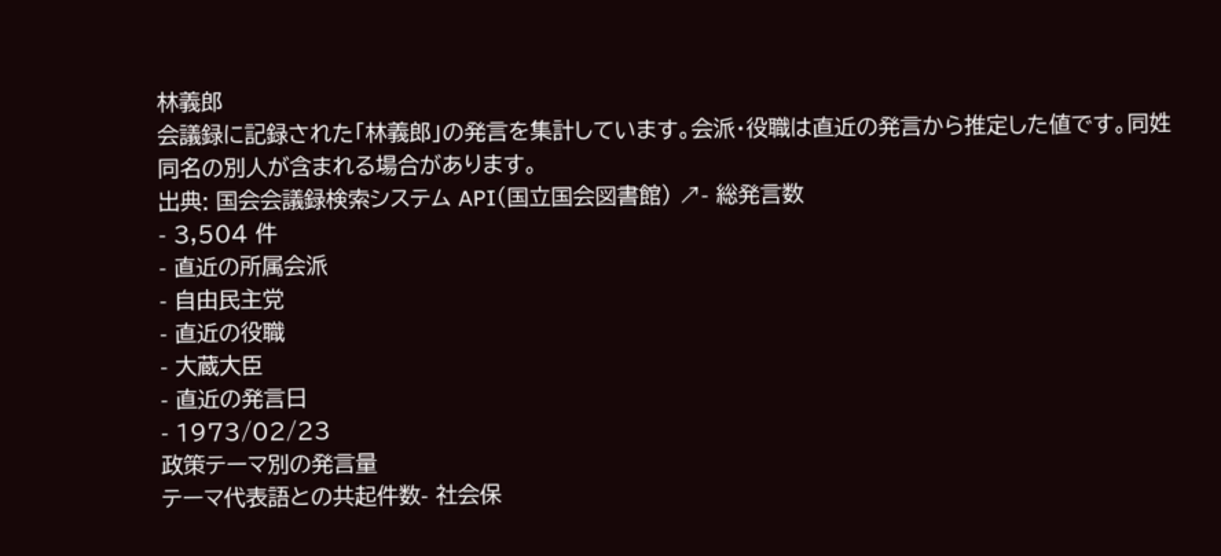林義郎
会議録に記録された「林義郎」の発言を集計しています。会派・役職は直近の発言から推定した値です。同姓同名の別人が含まれる場合があります。
出典: 国会会議録検索システム API(国立国会図書館) ↗- 総発言数
- 3,504 件
- 直近の所属会派
- 自由民主党
- 直近の役職
- 大蔵大臣
- 直近の発言日
- 1973/02/23
政策テーマ別の発言量
テーマ代表語との共起件数- 社会保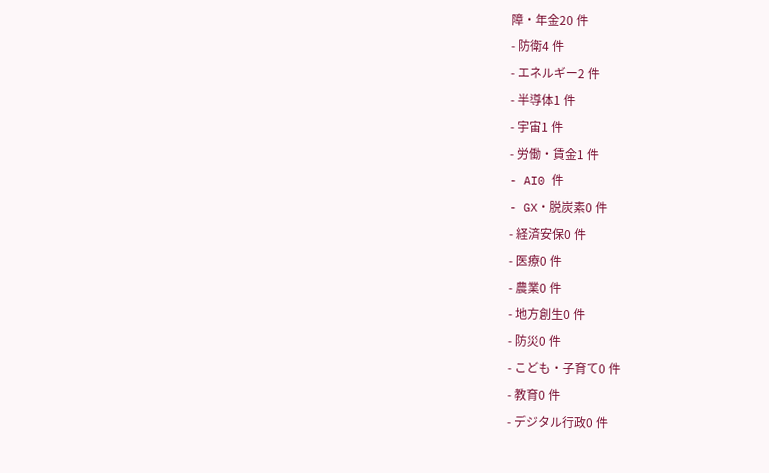障・年金20 件
- 防衛4 件
- エネルギー2 件
- 半導体1 件
- 宇宙1 件
- 労働・賃金1 件
- AI0 件
- GX・脱炭素0 件
- 経済安保0 件
- 医療0 件
- 農業0 件
- 地方創生0 件
- 防災0 件
- こども・子育て0 件
- 教育0 件
- デジタル行政0 件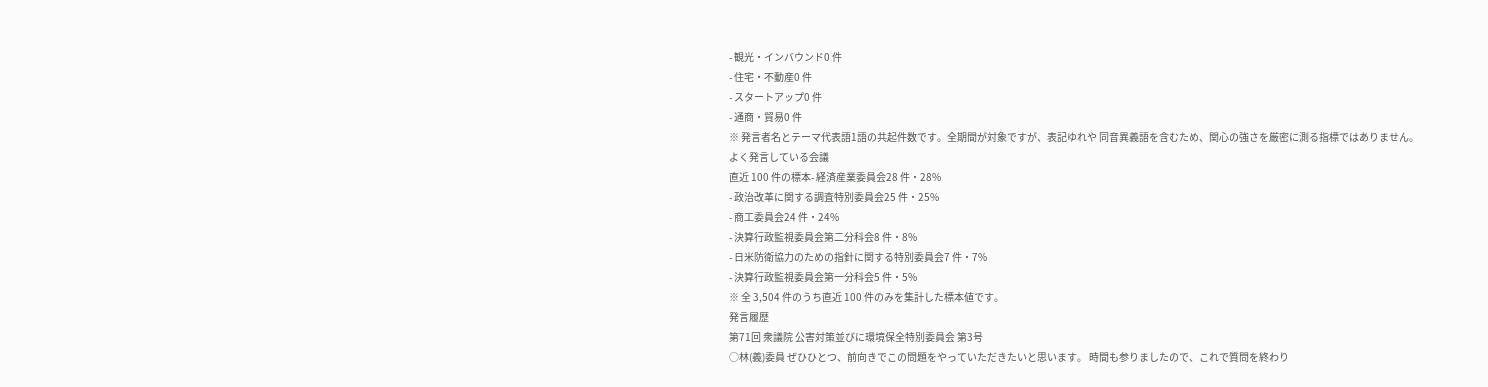- 観光・インバウンド0 件
- 住宅・不動産0 件
- スタートアップ0 件
- 通商・貿易0 件
※ 発言者名とテーマ代表語1語の共起件数です。全期間が対象ですが、表記ゆれや 同音異義語を含むため、関心の強さを厳密に測る指標ではありません。
よく発言している会議
直近 100 件の標本- 経済産業委員会28 件・28%
- 政治改革に関する調査特別委員会25 件・25%
- 商工委員会24 件・24%
- 決算行政監視委員会第二分科会8 件・8%
- 日米防衛協力のための指針に関する特別委員会7 件・7%
- 決算行政監視委員会第一分科会5 件・5%
※ 全 3,504 件のうち直近 100 件のみを集計した標本値です。
発言履歴
第71回 衆議院 公害対策並びに環境保全特別委員会 第3号
○林(義)委員 ぜひひとつ、前向きでこの問題をやっていただきたいと思います。 時間も参りましたので、これで質問を終わり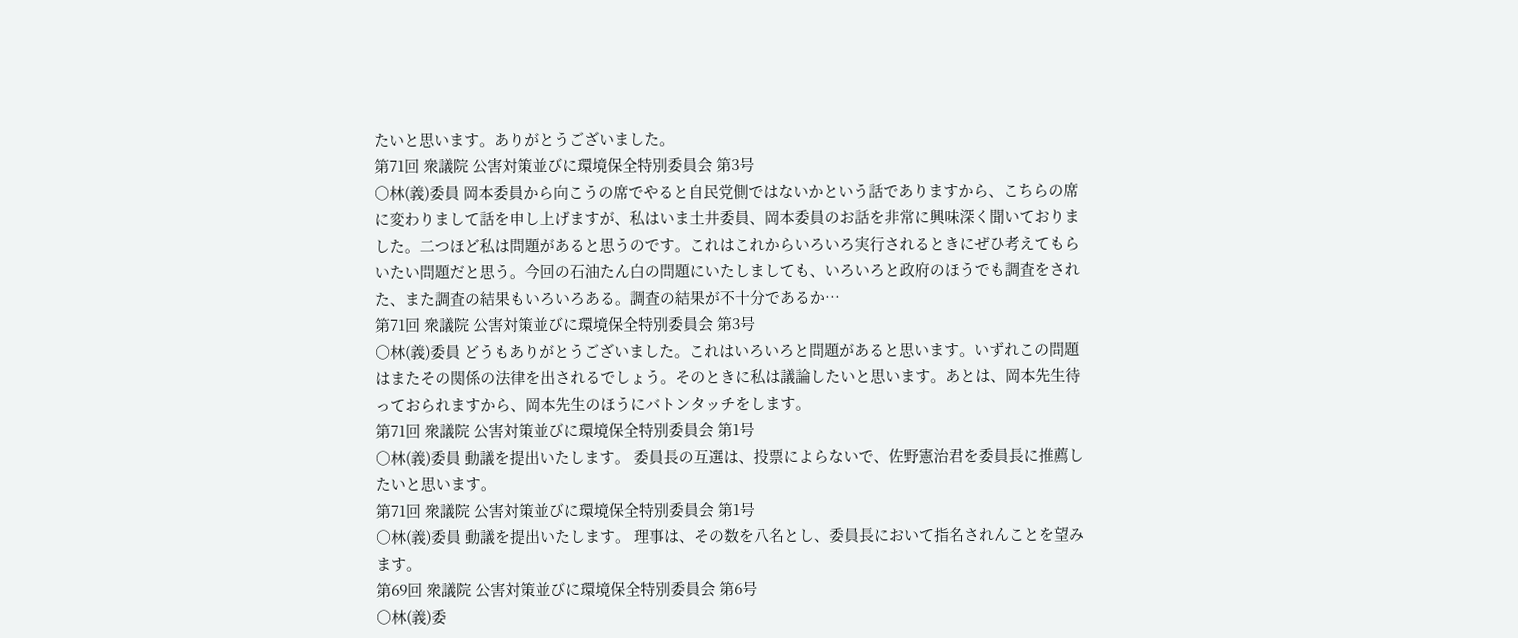たいと思います。ありがとうございました。
第71回 衆議院 公害対策並びに環境保全特別委員会 第3号
○林(義)委員 岡本委員から向こうの席でやると自民党側ではないかという話でありますから、こちらの席に変わりまして話を申し上げますが、私はいま土井委員、岡本委員のお話を非常に興味深く聞いておりました。二つほど私は問題があると思うのです。これはこれからいろいろ実行されるときにぜひ考えてもらいたい問題だと思う。今回の石油たん白の問題にいたしましても、いろいろと政府のほうでも調査をされた、また調査の結果もいろいろある。調査の結果が不十分であるか…
第71回 衆議院 公害対策並びに環境保全特別委員会 第3号
○林(義)委員 どうもありがとうございました。これはいろいろと問題があると思います。いずれこの問題はまたその関係の法律を出されるでしょう。そのときに私は議論したいと思います。あとは、岡本先生待っておられますから、岡本先生のほうにバトンタッチをします。
第71回 衆議院 公害対策並びに環境保全特別委員会 第1号
○林(義)委員 動議を提出いたします。 委員長の互選は、投票によらないで、佐野憲治君を委員長に推薦したいと思います。
第71回 衆議院 公害対策並びに環境保全特別委員会 第1号
○林(義)委員 動議を提出いたします。 理事は、その数を八名とし、委員長において指名されんことを望みます。
第69回 衆議院 公害対策並びに環境保全特別委員会 第6号
○林(義)委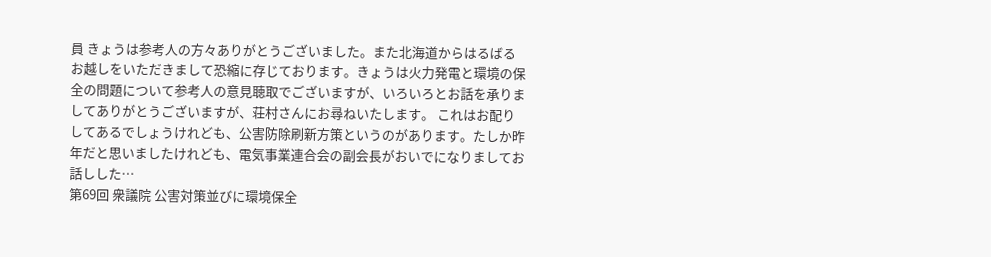員 きょうは参考人の方々ありがとうございました。また北海道からはるばるお越しをいただきまして恐縮に存じております。きょうは火力発電と環境の保全の問題について参考人の意見聴取でございますが、いろいろとお話を承りましてありがとうございますが、荘村さんにお尋ねいたします。 これはお配りしてあるでしょうけれども、公害防除刷新方策というのがあります。たしか昨年だと思いましたけれども、電気事業連合会の副会長がおいでになりましてお話しした…
第69回 衆議院 公害対策並びに環境保全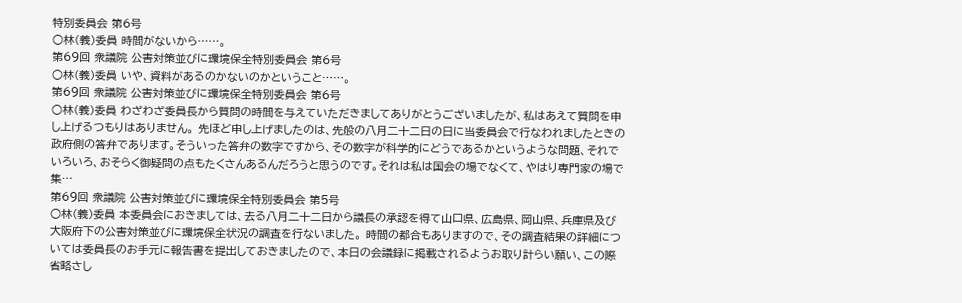特別委員会 第6号
○林(義)委員 時間がないから……。
第69回 衆議院 公害対策並びに環境保全特別委員会 第6号
○林(義)委員 いや、資料があるのかないのかということ……。
第69回 衆議院 公害対策並びに環境保全特別委員会 第6号
○林(義)委員 わざわざ委員長から質問の時間を与えていただきましてありがとうございましたが、私はあえて質問を申し上げるつもりはありません。 先ほど申し上げましたのは、先般の八月二十二日の日に当委員会で行なわれましたときの政府側の答弁であります。そういった答弁の数字ですから、その数字が科学的にどうであるかというような問題、それでいろいろ、おそらく御疑問の点もたくさんあるんだろうと思うのです。それは私は国会の場でなくて、やはり専門家の場で集…
第69回 衆議院 公害対策並びに環境保全特別委員会 第5号
○林(義)委員 本委員会におきましては、去る八月二十二日から議長の承認を得て山口県、広島県、岡山県、兵庫県及び大阪府下の公害対策並びに環境保全状況の調査を行ないました。 時間の都合もありますので、その調査結果の詳細については委員長のお手元に報告書を提出しておきましたので、本日の会議録に掲載されるようお取り計らい願い、この際省略さし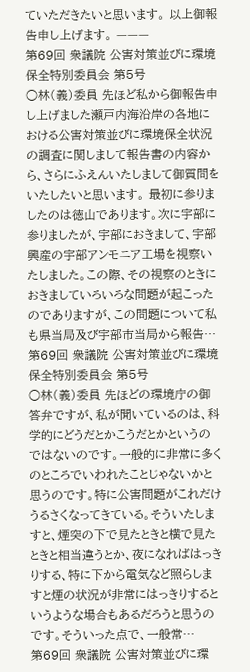ていただきたいと思います。 以上御報告申し上げます。 ———
第69回 衆議院 公害対策並びに環境保全特別委員会 第5号
○林(義)委員 先ほど私から御報告申し上げました瀬戸内海沿岸の各地における公害対策並びに環境保全状況の調査に関しまして報告書の内容から、さらにふえんいたしまして御質問をいたしたいと思います。 最初に参りましたのは徳山であります。次に宇部に参りましたが、宇部におきまして、宇部興産の宇部アンモニア工場を視察いたしました。この際、その視察のときにおきましていろいろな問題が起こったのでありますが、この問題について私も県当局及び宇部市当局から報告…
第69回 衆議院 公害対策並びに環境保全特別委員会 第5号
○林(義)委員 先ほどの環境庁の御答弁ですが、私が聞いているのは、科学的にどうだとかこうだとかというのではないのです。一般的に非常に多くのところでいわれたことじゃないかと思うのです。特に公害問題がこれだけうるさくなってきている。そういたしますと、煙突の下で見たときと横で見たときと相当違うとか、夜になればはっきりする、特に下から電気など照らしますと煙の状況が非常にはっきりするというような場合もあるだろうと思うのです。そういった点で、一般常…
第69回 衆議院 公害対策並びに環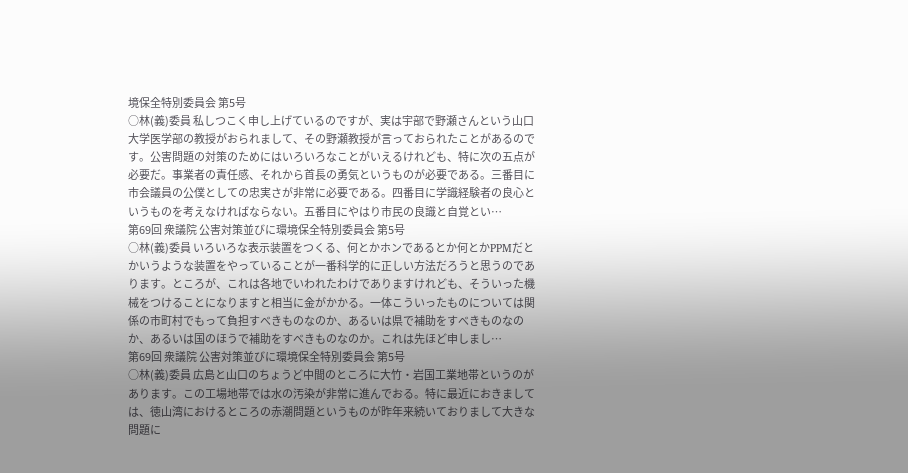境保全特別委員会 第5号
○林(義)委員 私しつこく申し上げているのですが、実は宇部で野瀬さんという山口大学医学部の教授がおられまして、その野瀬教授が言っておられたことがあるのです。公害問題の対策のためにはいろいろなことがいえるけれども、特に次の五点が必要だ。事業者の責任感、それから首長の勇気というものが必要である。三番目に市会議員の公僕としての忠実さが非常に必要である。四番目に学識経験者の良心というものを考えなければならない。五番目にやはり市民の良識と自覚とい…
第69回 衆議院 公害対策並びに環境保全特別委員会 第5号
○林(義)委員 いろいろな表示装置をつくる、何とかホンであるとか何とかPPMだとかいうような装置をやっていることが一番科学的に正しい方法だろうと思うのであります。ところが、これは各地でいわれたわけでありますけれども、そういった機械をつけることになりますと相当に金がかかる。一体こういったものについては関係の市町村でもって負担すべきものなのか、あるいは県で補助をすべきものなのか、あるいは国のほうで補助をすべきものなのか。これは先ほど申しまし…
第69回 衆議院 公害対策並びに環境保全特別委員会 第5号
○林(義)委員 広島と山口のちょうど中間のところに大竹・岩国工業地帯というのがあります。この工場地帯では水の汚染が非常に進んでおる。特に最近におきましては、徳山湾におけるところの赤潮問題というものが昨年来続いておりまして大きな問題に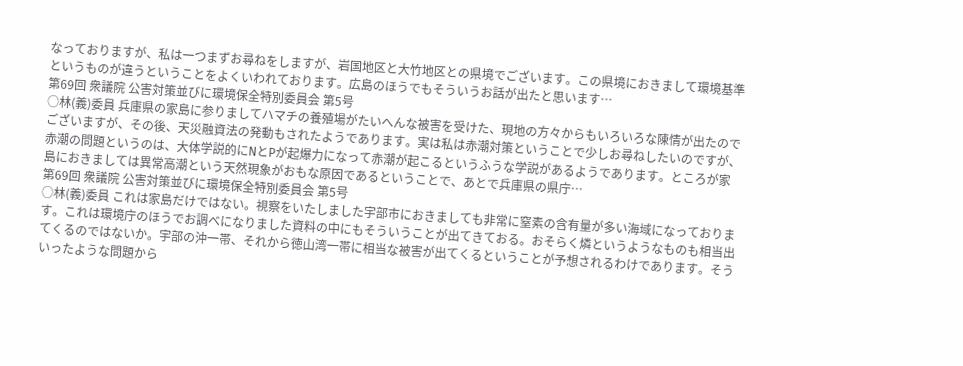なっておりますが、私は一つまずお尋ねをしますが、岩国地区と大竹地区との県境でございます。この県境におきまして環境基準というものが違うということをよくいわれております。広島のほうでもそういうお話が出たと思います…
第69回 衆議院 公害対策並びに環境保全特別委員会 第5号
○林(義)委員 兵庫県の家島に参りましてハマチの養殖場がたいへんな被害を受けた、現地の方々からもいろいろな陳情が出たのでございますが、その後、天災融資法の発動もされたようであります。実は私は赤潮対策ということで少しお尋ねしたいのですが、赤潮の問題というのは、大体学説的にNとPが起爆力になって赤潮が起こるというふうな学説があるようであります。ところが家島におきましては異常高潮という天然現象がおもな原因であるということで、あとで兵庫県の県庁…
第69回 衆議院 公害対策並びに環境保全特別委員会 第5号
○林(義)委員 これは家島だけではない。視察をいたしました宇部市におきましても非常に窒素の含有量が多い海域になっております。これは環境庁のほうでお調べになりました資料の中にもそういうことが出てきておる。おそらく燐というようなものも相当出てくるのではないか。宇部の沖一帯、それから徳山湾一帯に相当な被害が出てくるということが予想されるわけであります。そういったような問題から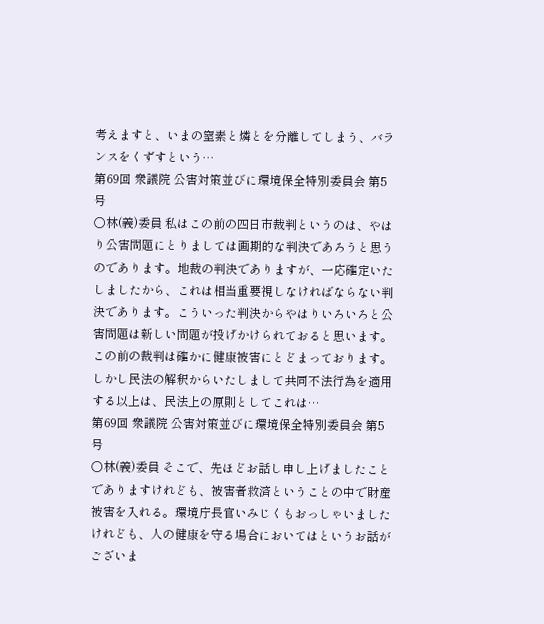考えますと、いまの窒素と燐とを分離してしまう、バランスをくずすという…
第69回 衆議院 公害対策並びに環境保全特別委員会 第5号
○林(義)委員 私はこの前の四日市裁判というのは、やはり公害問題にとりましては画期的な判決であろうと思うのであります。地裁の判決でありますが、一応確定いたしましたから、これは相当重要視しなければならない判決であります。こういった判決からやはりいろいろと公害問題は新しい問題が投げかけられておると思います。この前の裁判は確かに健康被害にとどまっております。しかし民法の解釈からいたしまして共同不法行為を適用する以上は、民法上の原則としてこれは…
第69回 衆議院 公害対策並びに環境保全特別委員会 第5号
○林(義)委員 そこで、先ほどお話し申し上げましたことでありますけれども、被害者救済ということの中で財産被害を入れる。環境庁長官いみじくもおっしゃいましたけれども、人の健康を守る場合においてはというお話がございま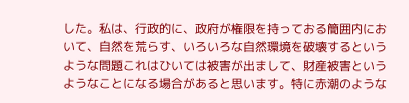した。私は、行政的に、政府が権限を持っておる簡囲内において、自然を荒らす、いろいろな自然環境を破壊するというような問題これはひいては被害が出まして、財産被害というようなことになる場合があると思います。特に赤潮のような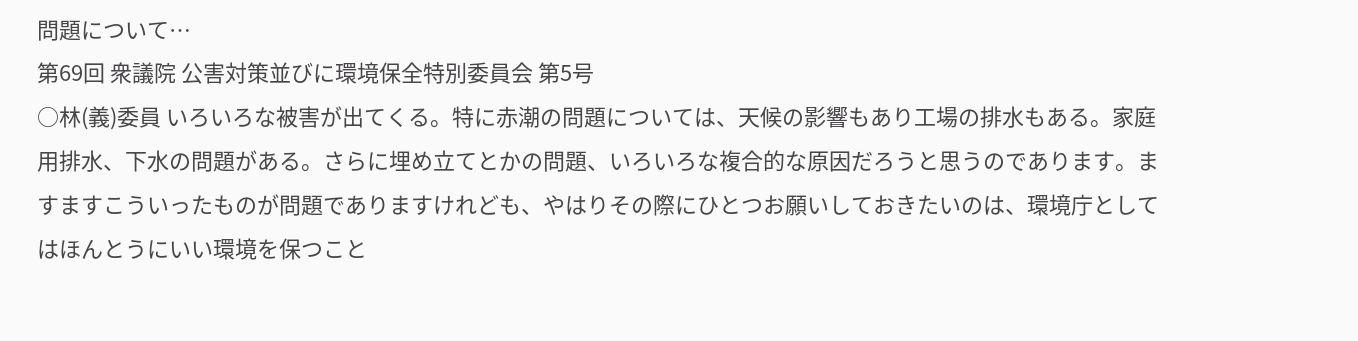問題について…
第69回 衆議院 公害対策並びに環境保全特別委員会 第5号
○林(義)委員 いろいろな被害が出てくる。特に赤潮の問題については、天候の影響もあり工場の排水もある。家庭用排水、下水の問題がある。さらに埋め立てとかの問題、いろいろな複合的な原因だろうと思うのであります。ますますこういったものが問題でありますけれども、やはりその際にひとつお願いしておきたいのは、環境庁としてはほんとうにいい環境を保つこと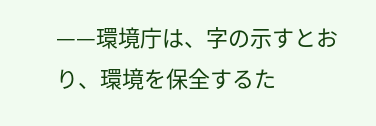——環境庁は、字の示すとおり、環境を保全するた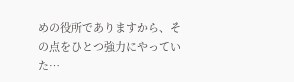めの役所でありますから、その点をひとつ強力にやっていた…